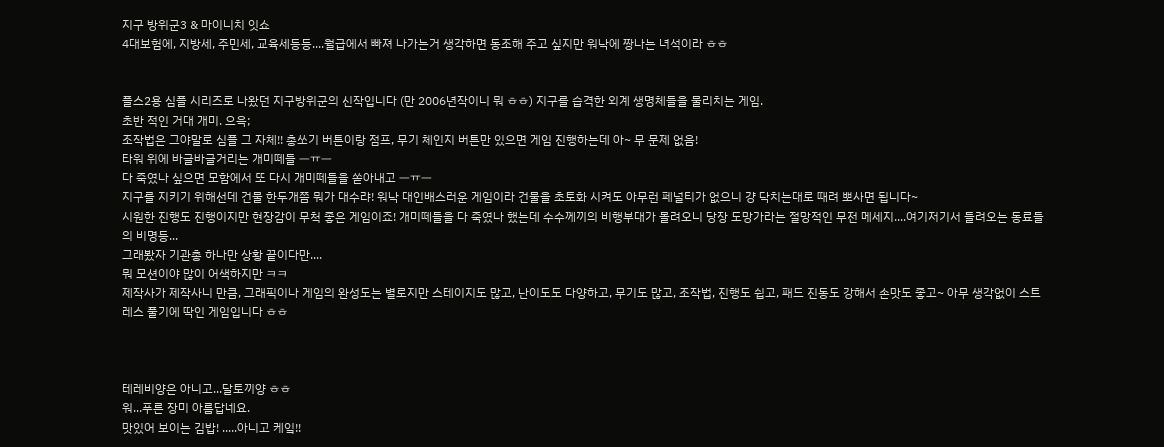지구 방위군3 & 마이니치 잇쇼
4대보험에, 지방세, 주민세, 교육세등등....월급에서 빠져 나가는거 생각하면 동조해 주고 싶지만 워낙에 짱나는 녀석이라 ㅎㅎ


플스2용 심플 시리즈로 나왔던 지구방위군의 신작입니다 (만 2006년작이니 뭐 ㅎㅎ) 지구를 습격한 외계 생명체들을 물리치는 게임.
초반 적인 거대 개미. 으윽;
조작법은 그야말로 심플 그 자체!! 총쏘기 버튼이랑 점프, 무기 체인지 버튼만 있으면 게임 진행하는데 아~ 무 문제 없음!
타워 위에 바글바글거리는 개미떼들 ㅡㅠㅡ
다 죽였나 싶으면 모함에서 또 다시 개미떼들을 쏟아내고 ㅡㅠㅡ
지구를 지키기 위해선데 건물 한두개쯤 뭐가 대수랴! 워낙 대인배스러운 게임이라 건물을 초토화 시켜도 아무런 페널티가 없으니 걍 닥치는대로 때려 뽀사면 됩니다~
시원한 진행도 진행이지만 현장감이 무척 좋은 게임이죠! 개미떼들을 다 죽였나 했는데 수수께끼의 비행부대가 몰려오니 당장 도망가라는 절망적인 무전 메세지....여기저기서 들려오는 동료들의 비명등...
그래봤자 기관총 하나만 상황 끝이다만....
뭐 모션이야 많이 어색하지만 ㅋㅋ
제작사가 제작사니 만큼, 그래픽이나 게임의 완성도는 별로지만 스테이지도 많고, 난이도도 다양하고, 무기도 많고, 조작법, 진행도 쉽고, 패드 진동도 강해서 손맛도 좋고~ 아무 생각없이 스트레스 풀기에 딱인 게임입니다 ㅎㅎ



테레비양은 아니고...달토끼양 ㅎㅎ
워...푸른 장미 아름답네요.
맛있어 보이는 김밥! .....아니고 케잌!!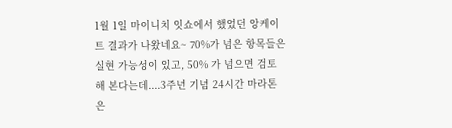1월 1일 마이니치 잇쇼에서 했었던 앙케이트 결과가 나왔네요~ 70%가 넘은 항목들은 실현 가능성이 있고, 50% 가 넘으면 검토해 본다는데....3주년 기념 24시간 마라톤은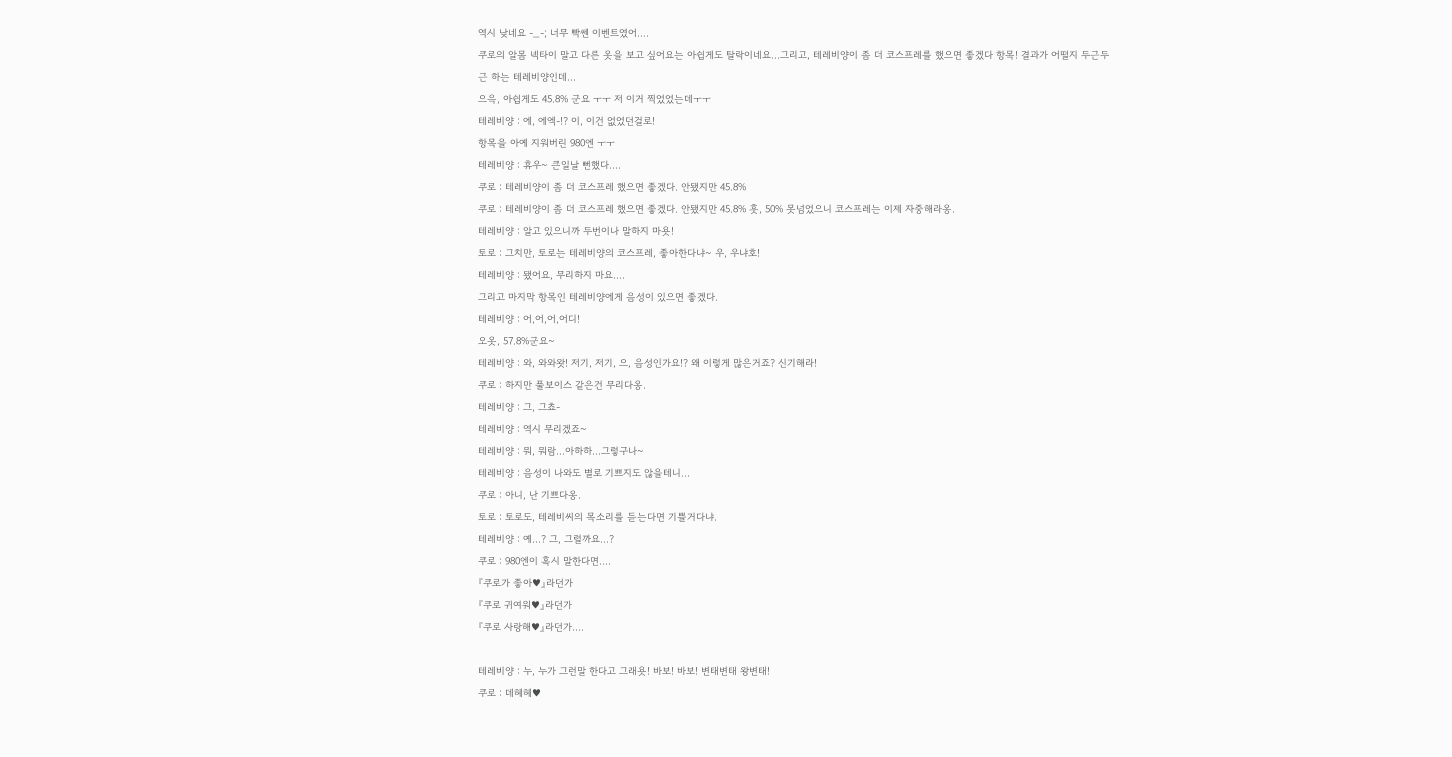역시 낮네요 -_-; 너무 빡쎈 이벤트였어....
쿠로의 알몸 넥타이 말고 다른 옷을 보고 싶어요는 아쉽게도 탈락이네요...그리고, 테레비양이 좀 더 코스프레를 했으면 좋겠다 항목! 결과가 어떨지 두근두근 하는 테레비양인데...
으윽, 아쉽게도 45.8% 군요 ㅜㅜ 저 이거 찍었었는데ㅜㅜ
테레비양 : 에, 에엑-!? 이, 이건 없었던걸로!
항목을 아예 지워버린 980엔 ㅜㅜ
테레비양 : 휴우~ 큰일날 뻔했다....
쿠로 : 테레비양이 좀 더 코스프레 했으면 좋겠다. 안됐지만 45.8%
쿠로 : 테레비양이 좀 더 코스프레 했으면 좋겠다. 안됐지만 45.8% 훗, 50% 못넘었으니 코스프레는 이제 자중해라옹.
테레비양 : 알고 있으니까 두번이나 말하지 마욧!
토로 : 그치만, 토로는 테레비양의 코스프레, 좋아한다냐~ 우, 우냐호!
테레비양 : 됐어요, 무리하지 마요....
그리고 마지막 항목인 테레비양에게 음성이 있으면 좋겠다.
테레비양 : 어,어,어,어디!
오옷, 57.8%군요~
테레비양 : 와, 와와왓! 저기, 저기, 으, 음성인가요!? 왜 이렇게 많은거죠? 신기해라!
쿠로 : 하지만 풀보이스 같은건 무리다옹.
테레비양 : 그, 그쵸-
테레비양 : 역시 무리겠죠~
테레비양 : 뭐, 뭐람...아하하...그렇구나~
테레비양 : 음성이 나와도 별로 기쁘지도 않을테니...
쿠로 : 아니, 난 기쁘다옹.
토로 : 토로도, 테레비씨의 목소리를 듣는다면 기쁠거다냐.
테레비양 : 예...? 그, 그럴까요...?
쿠로 : 980엔이 혹시 말한다면....
『쿠로가 좋아♥』라던가
『쿠로 귀여워♥』라던가
『쿠로 사랑해♥』라던가....

테레비양 : 누, 누가 그런말 한다고 그래욧! 바보! 바보! 변태변태 왕변태!
쿠로 : 데헤헤♥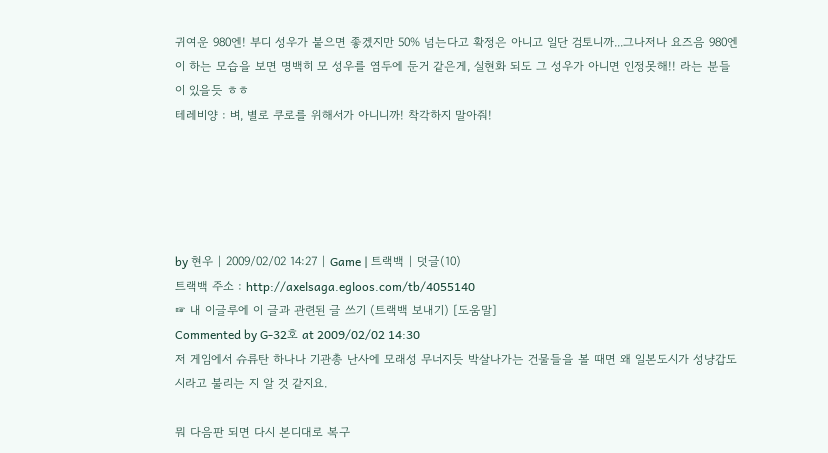귀여운 980엔! 부디 성우가 붙으면 좋겠지만 50% 넘는다고 확정은 아니고 일단 검토니까...그나저나 요즈음 980엔이 하는 모습을 보면 명백히 모 성우를 염두에 둔거 같은게, 실현화 되도 그 성우가 아니면 인정못해!! 라는 분들이 있을듯 ㅎㅎ
테레비양 : 벼, 별로 쿠로를 위해서가 아니니까! 착각하지 말아줘!





by 현우 | 2009/02/02 14:27 | Game | 트랙백 | 덧글(10)
트랙백 주소 : http://axelsaga.egloos.com/tb/4055140
☞ 내 이글루에 이 글과 관련된 글 쓰기 (트랙백 보내기) [도움말]
Commented by G-32호 at 2009/02/02 14:30
저 게임에서 슈류탄 하나나 기관총 난사에 모래성 무너지듯 박살나가는 건물들을 볼 때면 왜 일본도시가 성냥갑도시라고 불리는 지 알 것 같지요.

뭐 다음판 되면 다시 본디대로 복구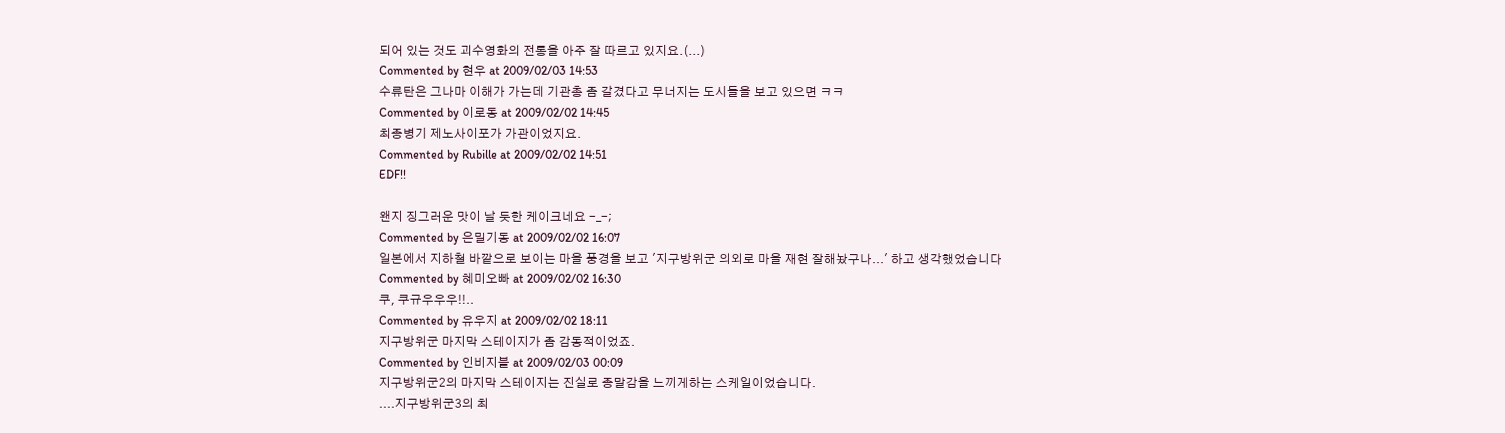되어 있는 것도 괴수영화의 전통을 아주 잘 따르고 있지요.(...)
Commented by 현우 at 2009/02/03 14:53
수류탄은 그나마 이해가 가는데 기관총 좀 갈겼다고 무너지는 도시들을 보고 있으면 ㅋㅋ
Commented by 이로동 at 2009/02/02 14:45
최종병기 제노사이포가 가관이었지요.
Commented by Rubille at 2009/02/02 14:51
EDF!!

왠지 징그러운 맛이 날 듯한 케이크네요 -_-;
Commented by 은밀기동 at 2009/02/02 16:07
일본에서 지하철 바깥으로 보이는 마을 풍경을 보고 '지구방위군 의외로 마을 재현 잘해놨구나...' 하고 생각했었습니다
Commented by 혜미오빠 at 2009/02/02 16:30
쿠, 쿠규우우우!!..
Commented by 유우지 at 2009/02/02 18:11
지구방위군 마지막 스테이지가 좀 감동적이었죠.
Commented by 인비지블 at 2009/02/03 00:09
지구방위군2의 마지막 스테이지는 진실로 종말감을 느끼게하는 스케일이었습니다.
....지구방위군3의 최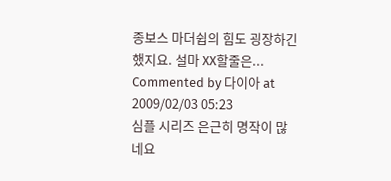종보스 마더쉽의 힘도 굉장하긴 했지요. 설마 XX할줄은...
Commented by 다이아 at 2009/02/03 05:23
심플 시리즈 은근히 명작이 많네요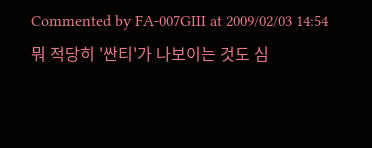Commented by FA-007GIII at 2009/02/03 14:54
뭐 적당히 '싼티'가 나보이는 것도 심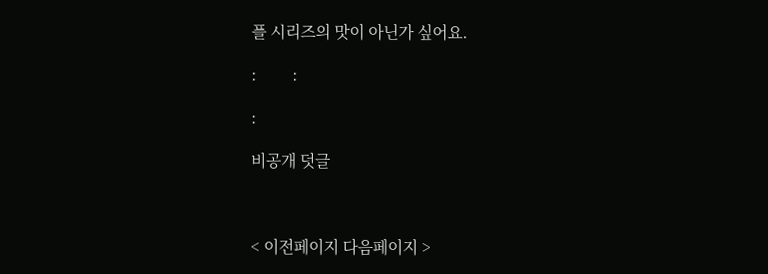플 시리즈의 맛이 아닌가 싶어요.

:         :

:

비공개 덧글



< 이전페이지 다음페이지 >